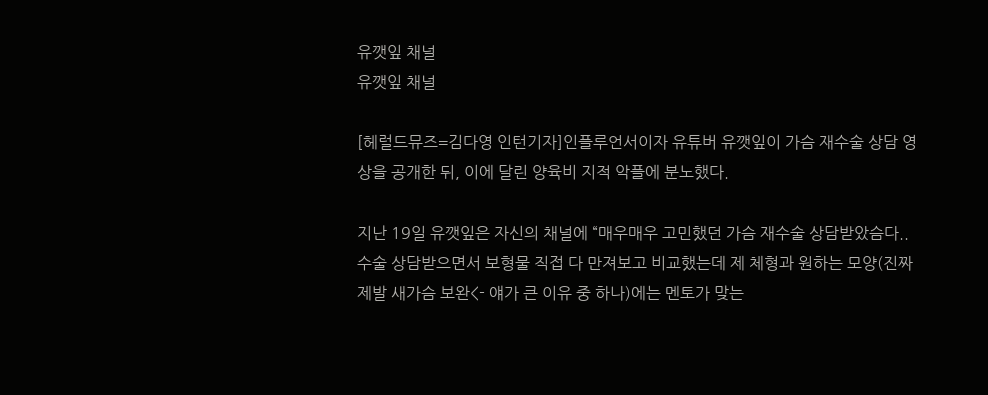유깻잎 채널
유깻잎 채널

[헤럴드뮤즈=김다영 인턴기자]인플루언서이자 유튜버 유깻잎이 가슴 재수술 상담 영상을 공개한 뒤, 이에 달린 양육비 지적 악플에 분노했다.

지난 19일 유깻잎은 자신의 채널에 “매우매우 고민했던 가슴 재수술 상담받았슴다.. 수술 상담받으면서 보형물 직접 다 만져보고 비교했는데 제 체형과 원하는 모양(진짜 제발 새가슴 보완<- 얘가 큰 이유 중 하나)에는 멘토가 맞는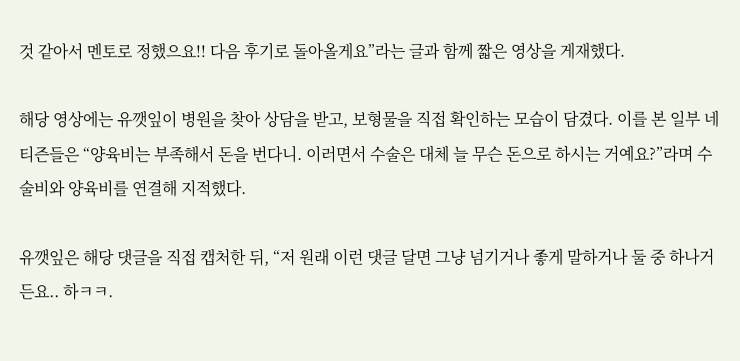것 같아서 멘토로 정했으요!! 다음 후기로 돌아올게요”라는 글과 함께 짧은 영상을 게재했다.

해당 영상에는 유깻잎이 병원을 찾아 상담을 받고, 보형물을 직접 확인하는 모습이 담겼다. 이를 본 일부 네티즌들은 “양육비는 부족해서 돈을 번다니. 이러면서 수술은 대체 늘 무슨 돈으로 하시는 거예요?”라며 수술비와 양육비를 연결해 지적했다.

유깻잎은 해당 댓글을 직접 캡처한 뒤, “저 원래 이런 댓글 달면 그냥 넘기거나 좋게 말하거나 둘 중 하나거든요.. 하ㅋㅋ.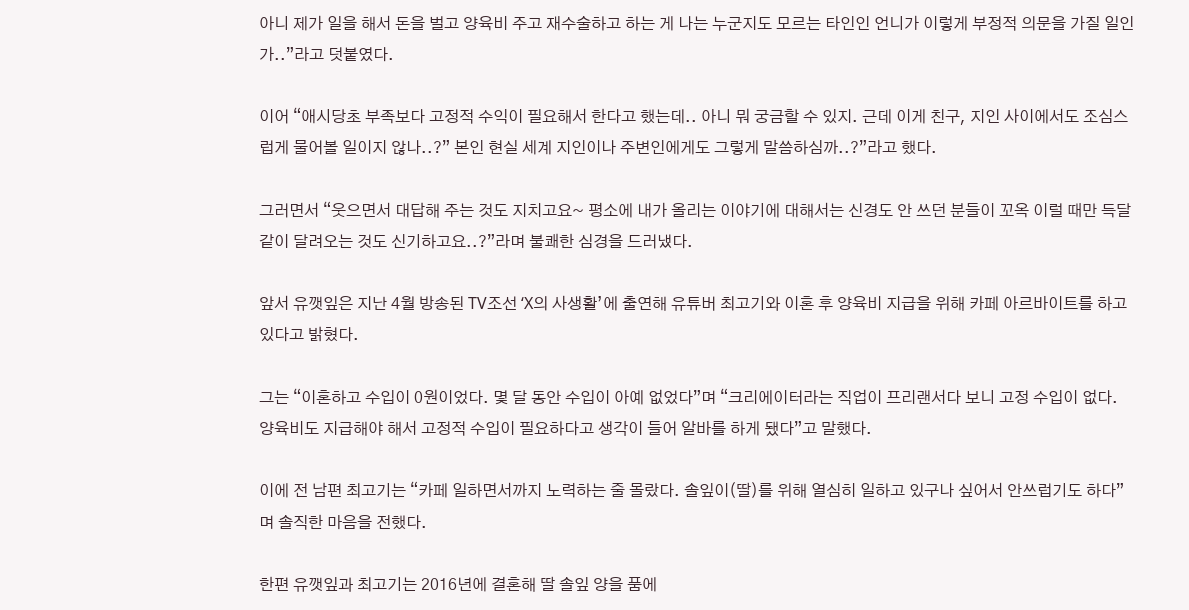아니 제가 일을 해서 돈을 벌고 양육비 주고 재수술하고 하는 게 나는 누군지도 모르는 타인인 언니가 이렇게 부정적 의문을 가질 일인가..”라고 덧붙였다.

이어 “애시당초 부족보다 고정적 수익이 필요해서 한다고 했는데.. 아니 뭐 궁금할 수 있지. 근데 이게 친구, 지인 사이에서도 조심스럽게 물어볼 일이지 않나..?” 본인 현실 세계 지인이나 주변인에게도 그렇게 말씀하심까..?”라고 했다.

그러면서 “웃으면서 대답해 주는 것도 지치고요~ 평소에 내가 올리는 이야기에 대해서는 신경도 안 쓰던 분들이 꼬옥 이럴 때만 득달같이 달려오는 것도 신기하고요..?”라며 불쾌한 심경을 드러냈다.

앞서 유깻잎은 지난 4월 방송된 TV조선 ‘X의 사생활’에 출연해 유튜버 최고기와 이혼 후 양육비 지급을 위해 카페 아르바이트를 하고 있다고 밝혔다.

그는 “이혼하고 수입이 0원이었다. 몇 달 동안 수입이 아예 없었다”며 “크리에이터라는 직업이 프리랜서다 보니 고정 수입이 없다. 양육비도 지급해야 해서 고정적 수입이 필요하다고 생각이 들어 알바를 하게 됐다”고 말했다.

이에 전 남편 최고기는 “카페 일하면서까지 노력하는 줄 몰랐다. 솔잎이(딸)를 위해 열심히 일하고 있구나 싶어서 안쓰럽기도 하다”며 솔직한 마음을 전했다.

한편 유깻잎과 최고기는 2016년에 결혼해 딸 솔잎 양을 품에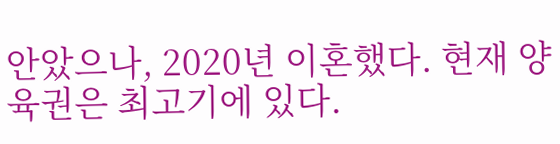안았으나, 2020년 이혼했다. 현재 양육권은 최고기에 있다.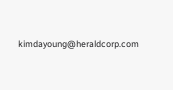kimdayoung@heraldcorp.com